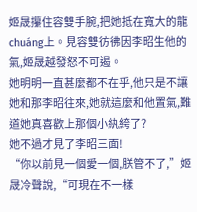姬晟攥住容雙手腕,把她抵在寬大的龍chuáng上。見容雙彷彿因李昭生他的氣,姬晟越發怒不可遏。
她明明一直甚麼都不在乎,他只是不讓她和那李昭往來,她就這麼和他置氣,難道她真喜歡上那個小紈絝了?
她不過才見了李昭三面!
“你以前見一個愛一個,朕管不了,”姬晟冷聲說,“可現在不一樣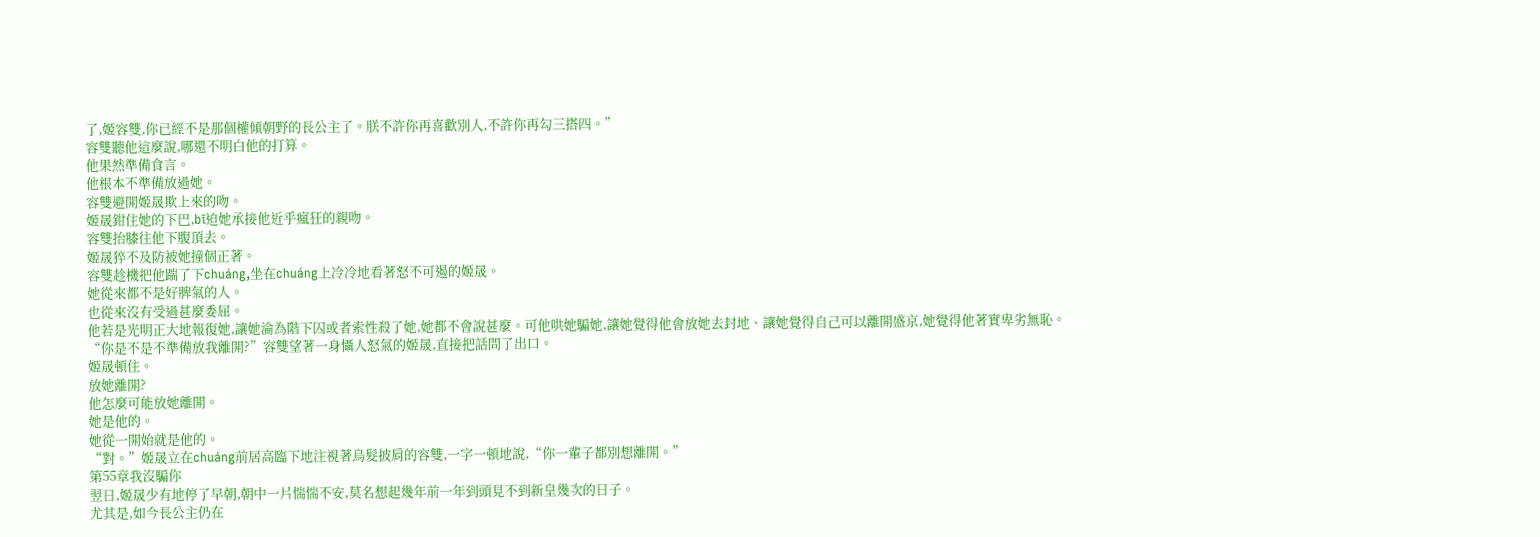了,姬容雙,你已經不是那個權傾朝野的長公主了。朕不許你再喜歡別人,不許你再勾三搭四。”
容雙聽他這麼說,哪還不明白他的打算。
他果然準備食言。
他根本不準備放過她。
容雙避開姬晟欺上來的吻。
姬晟鉗住她的下巴,bī迫她承接他近乎瘋狂的親吻。
容雙抬膝往他下腹頂去。
姬晟猝不及防被她撞個正著。
容雙趁機把他踹了下chuáng,坐在chuáng上冷冷地看著怒不可遏的姬晟。
她從來都不是好脾氣的人。
也從來沒有受過甚麼委屈。
他若是光明正大地報復她,讓她淪為階下囚或者索性殺了她,她都不會說甚麼。可他哄她騙她,讓她覺得他會放她去封地、讓她覺得自己可以離開盛京,她覺得他著實卑劣無恥。
“你是不是不準備放我離開?”容雙望著一身懾人怒氣的姬晟,直接把話問了出口。
姬晟頓住。
放她離開?
他怎麼可能放她離開。
她是他的。
她從一開始就是他的。
“對。”姬晟立在chuáng前居高臨下地注視著烏髮披肩的容雙,一字一頓地說,“你一輩子都別想離開。”
第55章我沒騙你
翌日,姬晟少有地停了早朝,朝中一片惴惴不安,莫名想起幾年前一年到頭見不到新皇幾次的日子。
尤其是,如今長公主仍在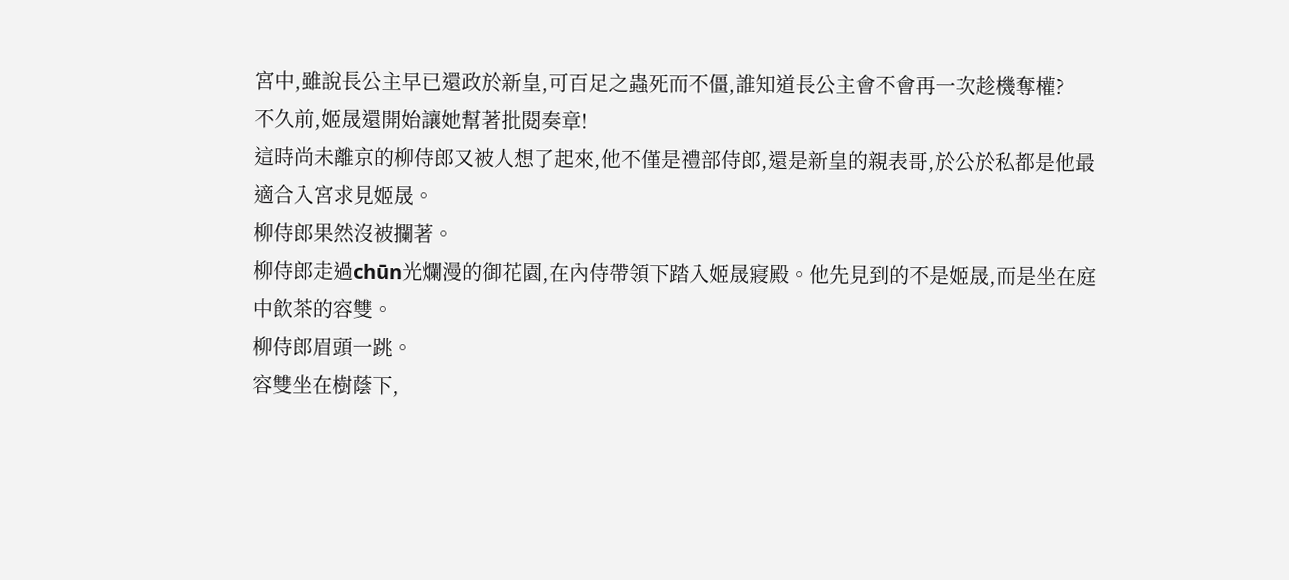宮中,雖說長公主早已還政於新皇,可百足之蟲死而不僵,誰知道長公主會不會再一次趁機奪權?
不久前,姬晟還開始讓她幫著批閱奏章!
這時尚未離京的柳侍郎又被人想了起來,他不僅是禮部侍郎,還是新皇的親表哥,於公於私都是他最適合入宮求見姬晟。
柳侍郎果然沒被攔著。
柳侍郎走過chūn光爛漫的御花園,在內侍帶領下踏入姬晟寢殿。他先見到的不是姬晟,而是坐在庭中飲茶的容雙。
柳侍郎眉頭一跳。
容雙坐在樹蔭下,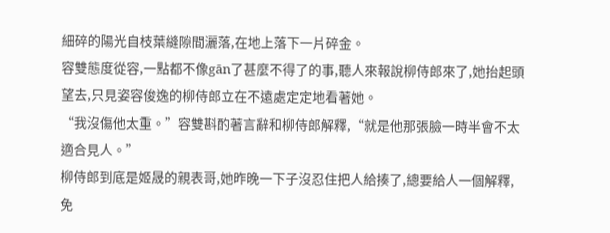細碎的陽光自枝葉縫隙間灑落,在地上落下一片碎金。
容雙態度從容,一點都不像gān了甚麼不得了的事,聽人來報說柳侍郎來了,她抬起頭望去,只見姿容俊逸的柳侍郎立在不遠處定定地看著她。
“我沒傷他太重。”容雙斟酌著言辭和柳侍郎解釋,“就是他那張臉一時半會不太適合見人。”
柳侍郎到底是姬晟的親表哥,她昨晚一下子沒忍住把人給揍了,總要給人一個解釋,免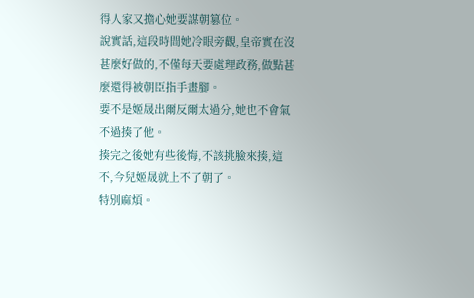得人家又擔心她要謀朝篡位。
說實話,這段時間她冷眼旁觀,皇帝實在沒甚麼好做的,不僅每天要處理政務,做點甚麼還得被朝臣指手畫腳。
要不是姬晟出爾反爾太過分,她也不會氣不過揍了他。
揍完之後她有些後悔,不該挑臉來揍,這不,今兒姬晟就上不了朝了。
特別麻煩。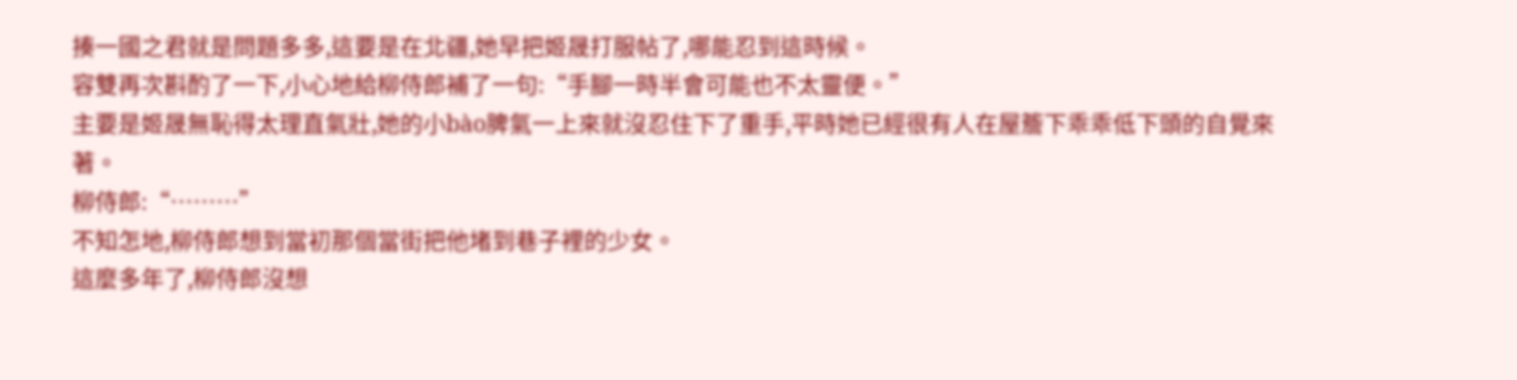揍一國之君就是問題多多,這要是在北疆,她早把姬晟打服帖了,哪能忍到這時候。
容雙再次斟酌了一下,小心地給柳侍郎補了一句:“手腳一時半會可能也不太靈便。”
主要是姬晟無恥得太理直氣壯,她的小bào脾氣一上來就沒忍住下了重手,平時她已經很有人在屋簷下乖乖低下頭的自覺來著。
柳侍郎:“………”
不知怎地,柳侍郎想到當初那個當街把他堵到巷子裡的少女。
這麼多年了,柳侍郎沒想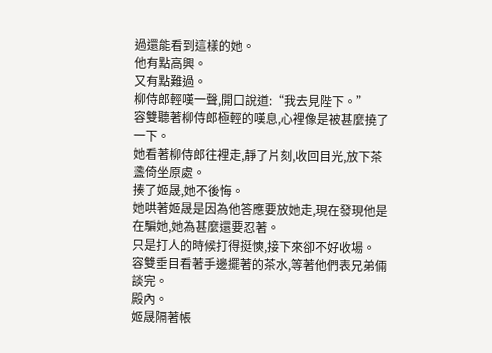過還能看到這樣的她。
他有點高興。
又有點難過。
柳侍郎輕嘆一聲,開口說道:“我去見陛下。”
容雙聽著柳侍郎極輕的嘆息,心裡像是被甚麼撓了一下。
她看著柳侍郎往裡走,靜了片刻,收回目光,放下茶盞倚坐原處。
揍了姬晟,她不後悔。
她哄著姬晟是因為他答應要放她走,現在發現他是在騙她,她為甚麼還要忍著。
只是打人的時候打得挺慡,接下來卻不好收場。
容雙垂目看著手邊擺著的茶水,等著他們表兄弟倆談完。
殿內。
姬晟隔著帳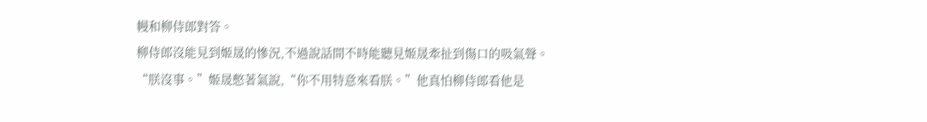幔和柳侍郎對答。
柳侍郎沒能見到姬晟的慘況,不過說話間不時能聽見姬晟牽扯到傷口的吸氣聲。
“朕沒事。”姬晟憋著氣說,“你不用特意來看朕。”他真怕柳侍郎看他是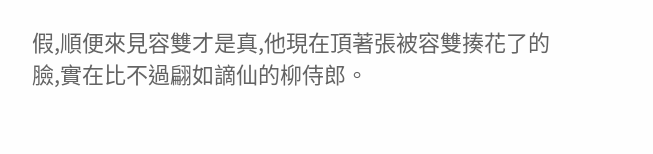假,順便來見容雙才是真,他現在頂著張被容雙揍花了的臉,實在比不過翩如謫仙的柳侍郎。